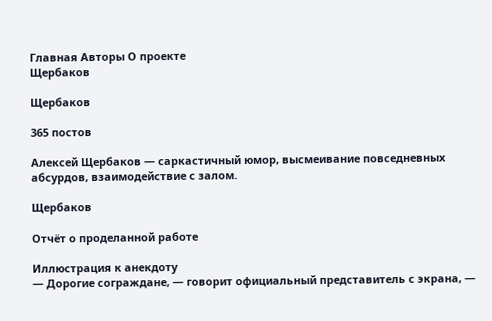Главная Авторы О проекте
Щербаков

Щербаков

365 постов

Алексей Щербаков — саркастичный юмор, высмеивание повседневных абсурдов, взаимодействие с залом.

Щербаков

Отчёт о проделанной работе

Иллюстрация к анекдоту
— Дорогие сограждане, — говорит официальный представитель с экрана, —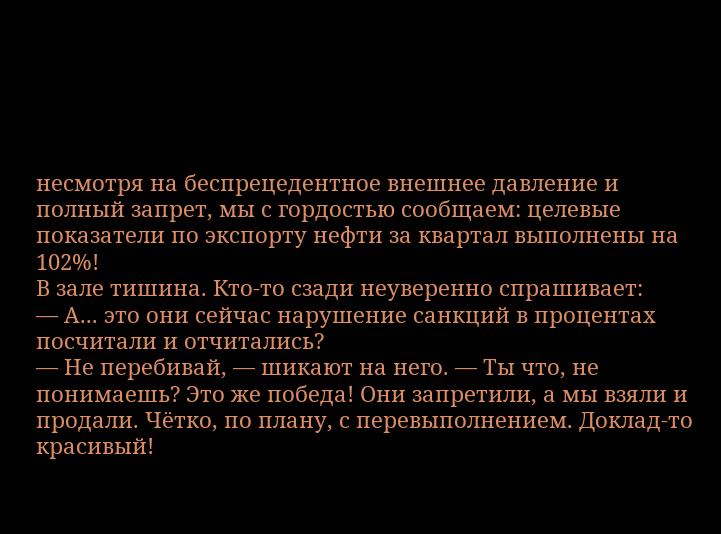несмотря на беспрецедентное внешнее давление и полный запрет, мы с гордостью сообщаем: целевые показатели по экспорту нефти за квартал выполнены на 102%!
В зале тишина. Кто-то сзади неуверенно спрашивает:
— А... это они сейчас нарушение санкций в процентах посчитали и отчитались?
— Не перебивай, — шикают на него. — Ты что, не понимаешь? Это же победа! Они запретили, а мы взяли и продали. Чётко, по плану, с перевыполнением. Доклад-то красивый!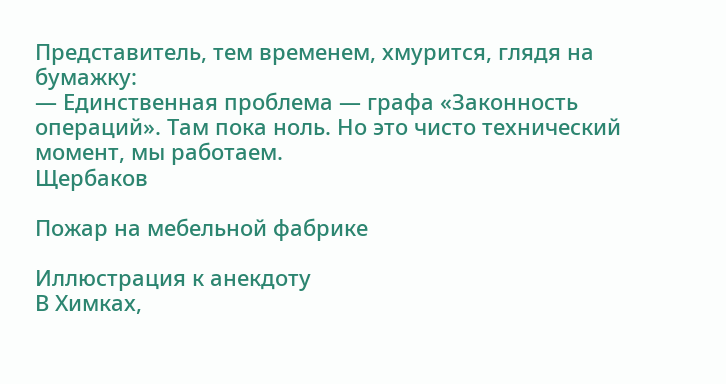Представитель, тем временем, хмурится, глядя на бумажку:
— Единственная проблема — графа «Законность операций». Там пока ноль. Но это чисто технический момент, мы работаем.
Щербаков

Пожар на мебельной фабрике

Иллюстрация к анекдоту
В Химках,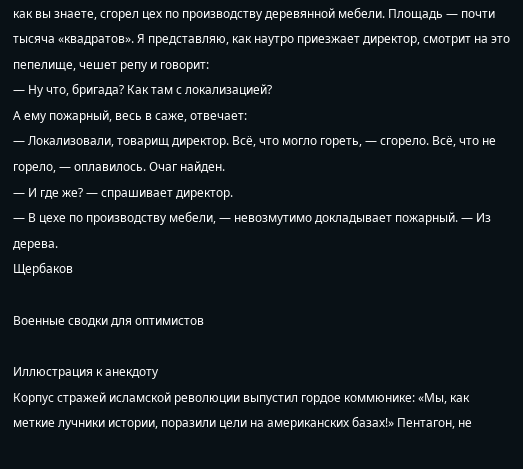как вы знаете, сгорел цех по производству деревянной мебели. Площадь — почти тысяча «квадратов». Я представляю, как наутро приезжает директор, смотрит на это пепелище, чешет репу и говорит:
— Ну что, бригада? Как там с локализацией?
А ему пожарный, весь в саже, отвечает:
— Локализовали, товарищ директор. Всё, что могло гореть, — сгорело. Всё, что не горело, — оплавилось. Очаг найден.
— И где же? — спрашивает директор.
— В цехе по производству мебели, — невозмутимо докладывает пожарный. — Из дерева.
Щербаков

Военные сводки для оптимистов

Иллюстрация к анекдоту
Корпус стражей исламской революции выпустил гордое коммюнике: «Мы, как меткие лучники истории, поразили цели на американских базах!» Пентагон, не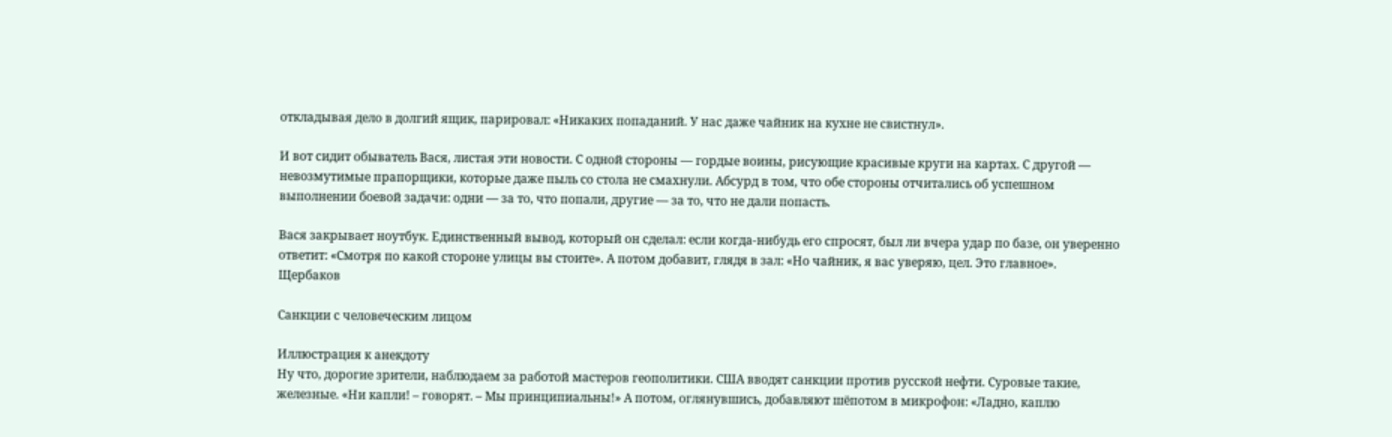откладывая дело в долгий ящик, парировал: «Никаких попаданий. У нас даже чайник на кухне не свистнул».

И вот сидит обыватель Вася, листая эти новости. С одной стороны — гордые воины, рисующие красивые круги на картах. С другой — невозмутимые прапорщики, которые даже пыль со стола не смахнули. Абсурд в том, что обе стороны отчитались об успешном выполнении боевой задачи: одни — за то, что попали, другие — за то, что не дали попасть.

Вася закрывает ноутбук. Единственный вывод, который он сделал: если когда-нибудь его спросят, был ли вчера удар по базе, он уверенно ответит: «Смотря по какой стороне улицы вы стоите». А потом добавит, глядя в зал: «Но чайник, я вас уверяю, цел. Это главное».
Щербаков

Санкции с человеческим лицом

Иллюстрация к анекдоту
Ну что, дорогие зрители, наблюдаем за работой мастеров геополитики. США вводят санкции против русской нефти. Суровые такие, железные. «Ни капли! – говорят. – Мы принципиальны!» А потом, оглянувшись, добавляют шёпотом в микрофон: «Ладно, каплю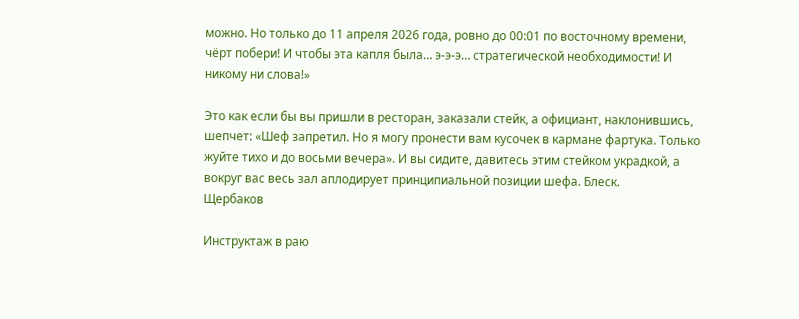можно. Но только до 11 апреля 2026 года, ровно до 00:01 по восточному времени, чёрт побери! И чтобы эта капля была… э-э-э… стратегической необходимости! И никому ни слова!»

Это как если бы вы пришли в ресторан, заказали стейк, а официант, наклонившись, шепчет: «Шеф запретил. Но я могу пронести вам кусочек в кармане фартука. Только жуйте тихо и до восьми вечера». И вы сидите, давитесь этим стейком украдкой, а вокруг вас весь зал аплодирует принципиальной позиции шефа. Блеск.
Щербаков

Инструктаж в раю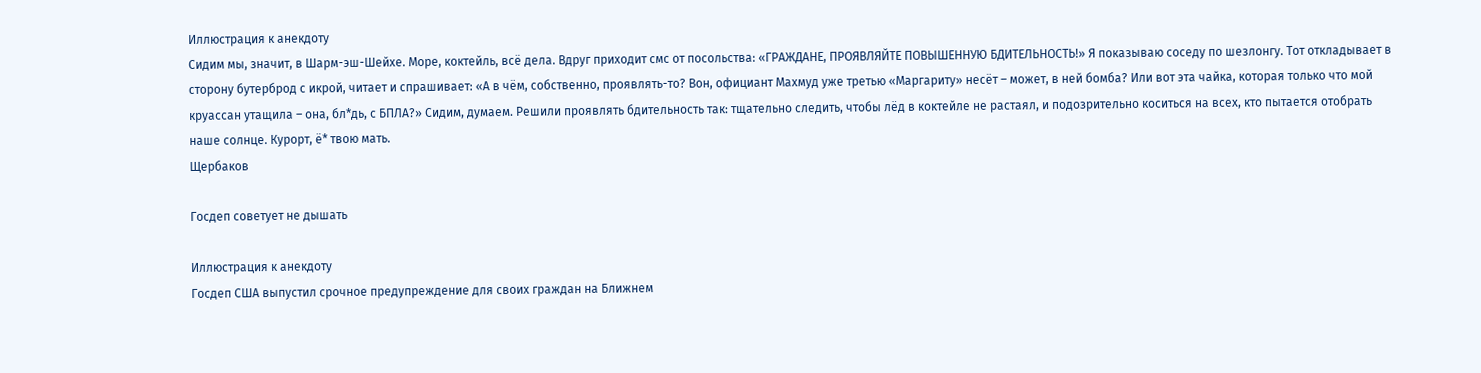Иллюстрация к анекдоту
Сидим мы, значит, в Шарм-эш-Шейхе. Море, коктейль, всё дела. Вдруг приходит смс от посольства: «ГРАЖДАНЕ, ПРОЯВЛЯЙТЕ ПОВЫШЕННУЮ БДИТЕЛЬНОСТЬ!» Я показываю соседу по шезлонгу. Тот откладывает в сторону бутерброд с икрой, читает и спрашивает: «А в чём, собственно, проявлять-то? Вон, официант Махмуд уже третью «Маргариту» несёт – может, в ней бомба? Или вот эта чайка, которая только что мой круассан утащила – она, бл*дь, с БПЛА?» Сидим, думаем. Решили проявлять бдительность так: тщательно следить, чтобы лёд в коктейле не растаял, и подозрительно коситься на всех, кто пытается отобрать наше солнце. Курорт, ё* твою мать.
Щербаков

Госдеп советует не дышать

Иллюстрация к анекдоту
Госдеп США выпустил срочное предупреждение для своих граждан на Ближнем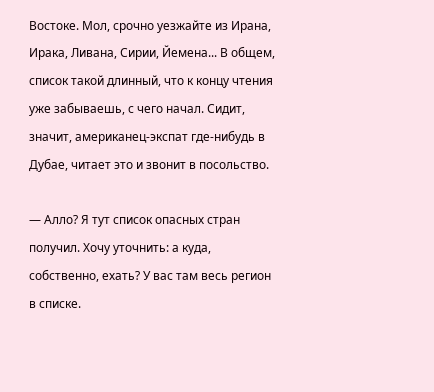Востоке. Мол, срочно уезжайте из Ирана, Ирака, Ливана, Сирии, Йемена... В общем, список такой длинный, что к концу чтения уже забываешь, с чего начал. Сидит, значит, американец-экспат где-нибудь в Дубае, читает это и звонит в посольство.

— Алло? Я тут список опасных стран получил. Хочу уточнить: а куда, собственно, ехать? У вас там весь регион в списке.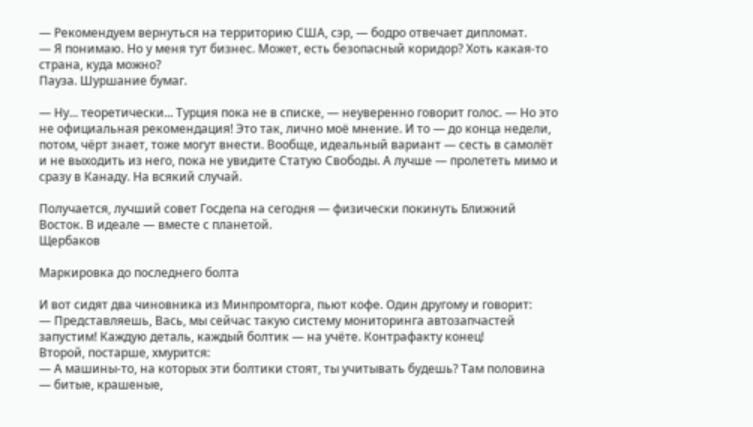— Рекомендуем вернуться на территорию США, сэр, — бодро отвечает дипломат.
— Я понимаю. Но у меня тут бизнес. Может, есть безопасный коридор? Хоть какая-то страна, куда можно?
Пауза. Шуршание бумаг.

— Ну... теоретически... Турция пока не в списке, — неуверенно говорит голос. — Но это не официальная рекомендация! Это так, лично моё мнение. И то — до конца недели, потом, чёрт знает, тоже могут внести. Вообще, идеальный вариант — сесть в самолёт и не выходить из него, пока не увидите Статую Свободы. А лучше — пролететь мимо и сразу в Канаду. На всякий случай.

Получается, лучший совет Госдепа на сегодня — физически покинуть Ближний Восток. В идеале — вместе с планетой.
Щербаков

Маркировка до последнего болта

И вот сидят два чиновника из Минпромторга, пьют кофе. Один другому и говорит:
— Представляешь, Вась, мы сейчас такую систему мониторинга автозапчастей запустим! Каждую деталь, каждый болтик — на учёте. Контрафакту конец!
Второй, постарше, хмурится:
— А машины-то, на которых эти болтики стоят, ты учитывать будешь? Там половина — битые, крашеные,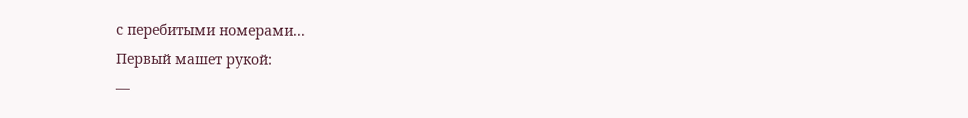с перебитыми номерами...
Первый машет рукой:
—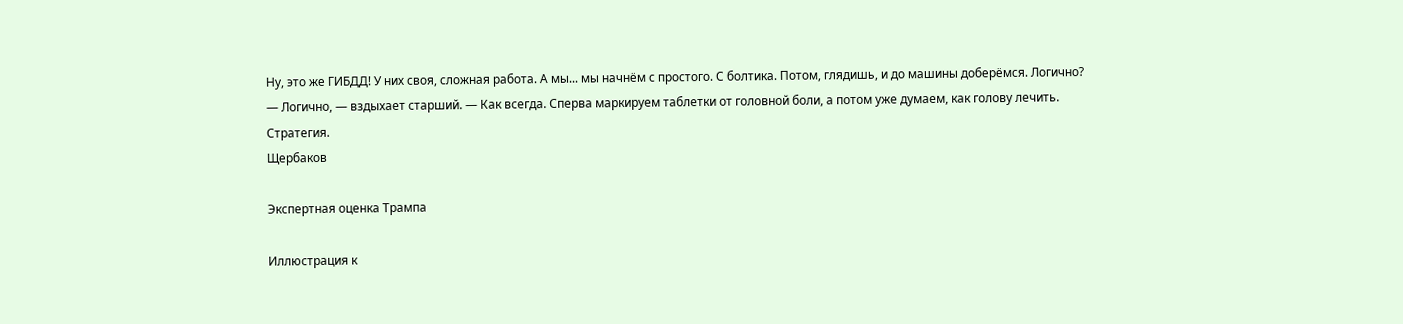Ну, это же ГИБДД! У них своя, сложная работа. А мы... мы начнём с простого. С болтика. Потом, глядишь, и до машины доберёмся. Логично?
— Логично, — вздыхает старший. — Как всегда. Сперва маркируем таблетки от головной боли, а потом уже думаем, как голову лечить. Стратегия.
Щербаков

Экспертная оценка Трампа

Иллюстрация к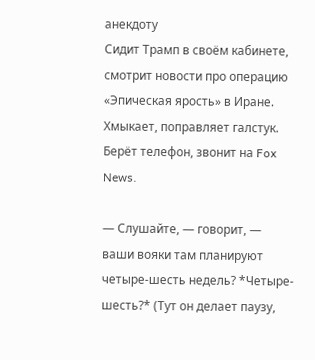анекдоту
Сидит Трамп в своём кабинете, смотрит новости про операцию «Эпическая ярость» в Иране. Хмыкает, поправляет галстук. Берёт телефон, звонит на Fox News.

— Слушайте, — говорит, — ваши вояки там планируют четыре-шесть недель? *Четыре-шесть?* (Тут он делает паузу,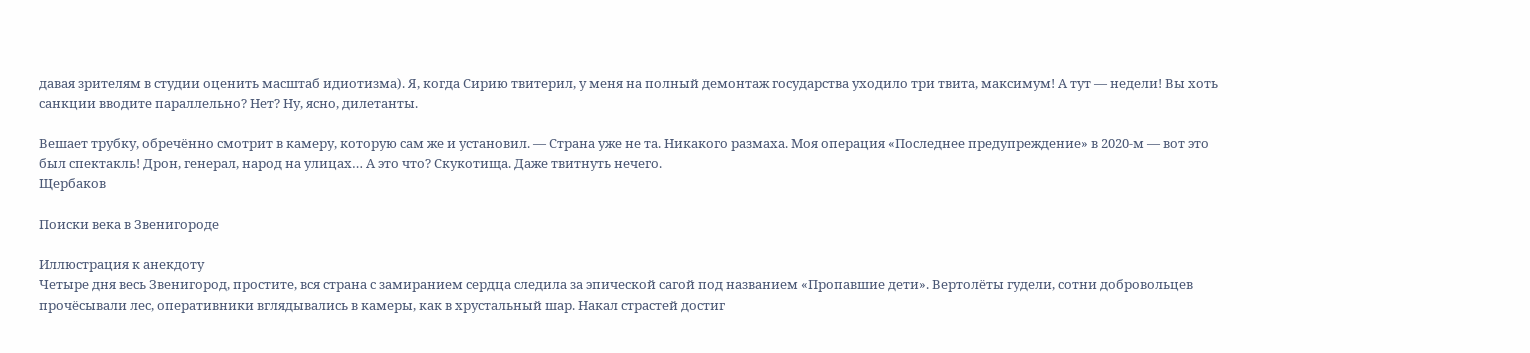давая зрителям в студии оценить масштаб идиотизма). Я, когда Сирию твитерил, у меня на полный демонтаж государства уходило три твита, максимум! А тут — недели! Вы хоть санкции вводите параллельно? Нет? Ну, ясно, дилетанты.

Вешает трубку, обречённо смотрит в камеру, которую сам же и установил. — Страна уже не та. Никакого размаха. Моя операция «Последнее предупреждение» в 2020-м — вот это был спектакль! Дрон, генерал, народ на улицах… А это что? Скукотища. Даже твитнуть нечего.
Щербаков

Поиски века в Звенигороде

Иллюстрация к анекдоту
Четыре дня весь Звенигород, простите, вся страна с замиранием сердца следила за эпической сагой под названием «Пропавшие дети». Вертолёты гудели, сотни добровольцев прочёсывали лес, оперативники вглядывались в камеры, как в хрустальный шар. Накал страстей достиг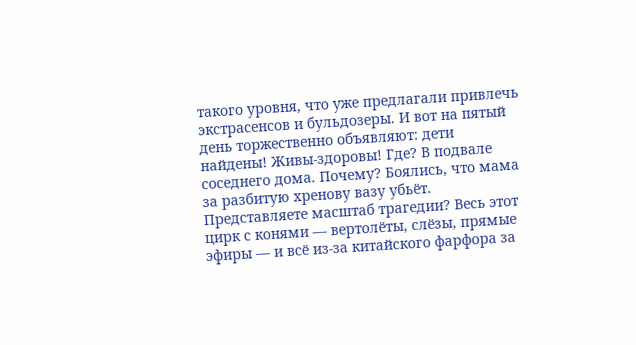такого уровня, что уже предлагали привлечь экстрасенсов и бульдозеры. И вот на пятый день торжественно объявляют: дети найдены! Живы-здоровы! Где? В подвале соседнего дома. Почему? Боялись, что мама за разбитую хренову вазу убьёт. Представляете масштаб трагедии? Весь этот цирк с конями — вертолёты, слёзы, прямые эфиры — и всё из-за китайского фарфора за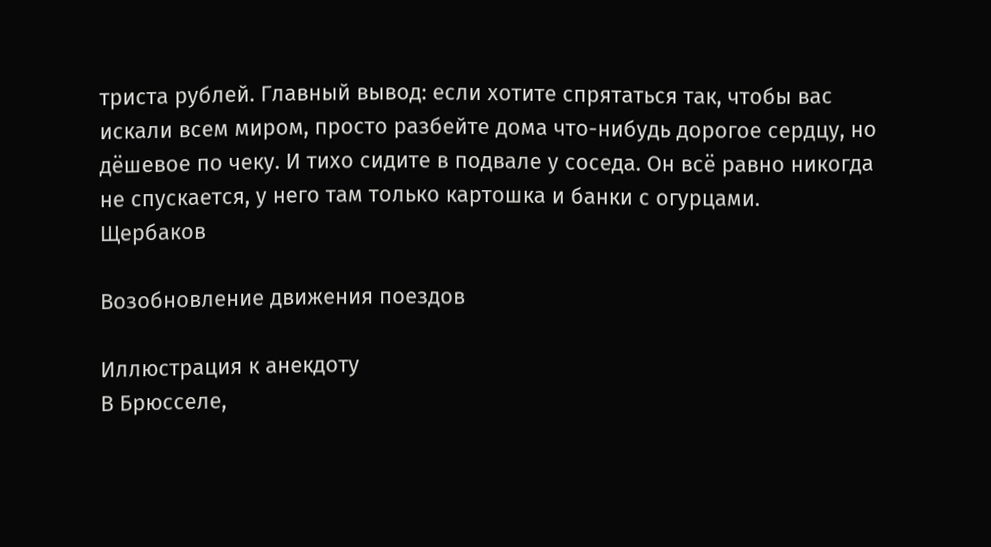триста рублей. Главный вывод: если хотите спрятаться так, чтобы вас искали всем миром, просто разбейте дома что-нибудь дорогое сердцу, но дёшевое по чеку. И тихо сидите в подвале у соседа. Он всё равно никогда не спускается, у него там только картошка и банки с огурцами.
Щербаков

Возобновление движения поездов

Иллюстрация к анекдоту
В Брюсселе,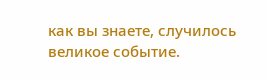как вы знаете, случилось великое событие.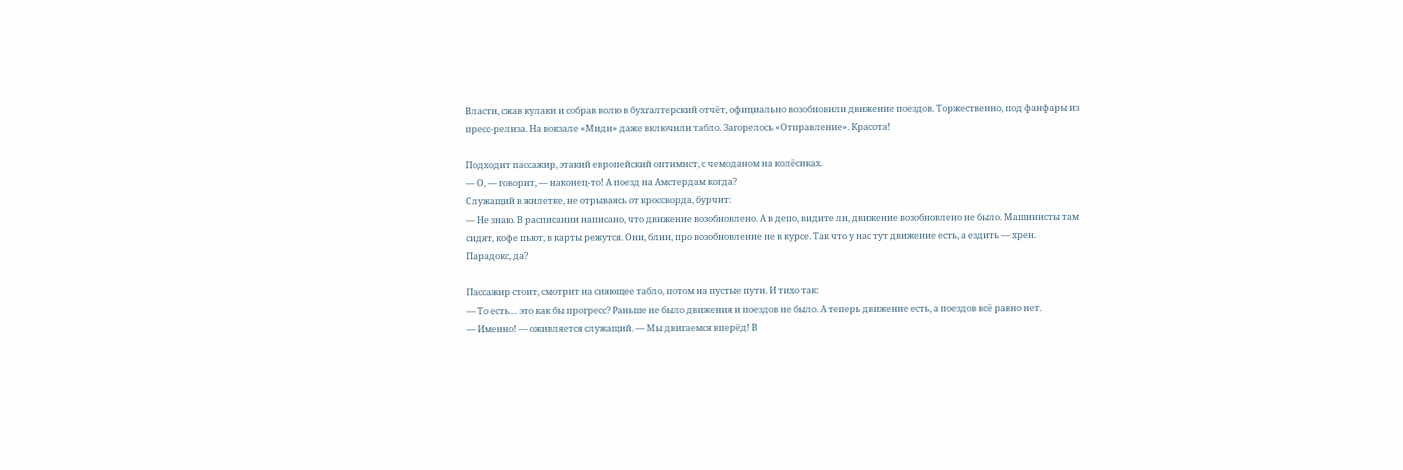Власти, сжав кулаки и собрав волю в бухгалтерский отчёт, официально возобновили движение поездов. Торжественно, под фанфары из пресс-релиза. На вокзале «Миди» даже включили табло. Загорелось «Отправление». Красота!

Подходит пассажир, этакий европейский оптимист, с чемоданом на колёсиках.
— О, — говорит, — наконец-то! А поезд на Амстердам когда?
Служащий в жилетке, не отрываясь от кроссворда, бурчит:
— Не знаю. В расписании написано, что движение возобновлено. А в депо, видите ли, движение возобновлено не было. Машинисты там сидят, кофе пьют, в карты режутся. Они, блин, про возобновление не в курсе. Так что у нас тут движение есть, а ездить — хрен. Парадокс, да?

Пассажир стоит, смотрит на сияющее табло, потом на пустые пути. И тихо так:
— То есть… это как бы прогресс? Раньше не было движения и поездов не было. А теперь движение есть, а поездов всё равно нет.
— Именно! — оживляется служащий. — Мы двигаемся вперёд! В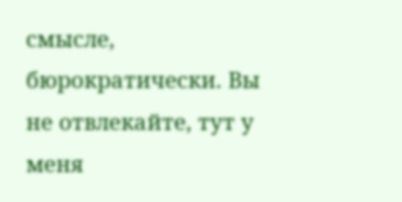смысле, бюрократически. Вы не отвлекайте, тут у меня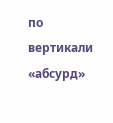по вертикали «абсурд»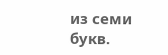из семи букв.